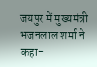जयपुर में मुख्यमंत्री भजनलाल शर्मा ने कहा-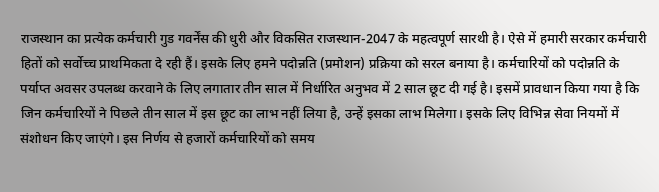राजस्थान का प्रत्येक कर्मचारी गुड गवर्नेंस की धुरी और विकसित राजस्थान-2047 के महत्वपूर्ण सारथी है। ऐसे में हमारी सरकार कर्मचारी हितों को सर्वोच्च प्राथमिकता दे रही हैं। इसके लिए हमने पदोन्नति (प्रमोशन) प्रक्रिया को सरल बनाया है। कर्मचारियों को पदोन्नति के पर्याप्त अवसर उपलब्ध करवाने के लिए लगातार तीन साल में निर्धारित अनुभव में 2 साल छूट दी गई है। इसमें प्रावधान किया गया है कि जिन कर्मचारियों ने पिछले तीन साल में इस छूट का लाभ नहीं लिया है, उन्हें इसका लाभ मिलेगा। इसके लिए विभिन्न सेवा नियमों में संशोधन किए जाएंगे। इस निर्णय से हजारों कर्मचारियों को समय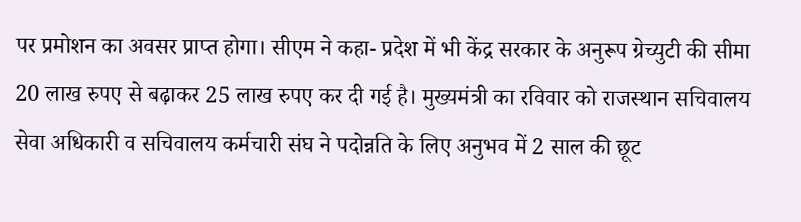पर प्रमोशन का अवसर प्राप्त होगा। सीएम ने कहा- प्रदेश में भी केंद्र सरकार के अनुरूप ग्रेच्युटी की सीमा 20 लाख रुपए से बढ़ाकर 25 लाख रुपए कर दी गई है। मुख्यमंत्री का रविवार को राजस्थान सचिवालय सेवा अधिकारी व सचिवालय कर्मचारी संघ ने पदोन्नति के लिए अनुभव में 2 साल की छूट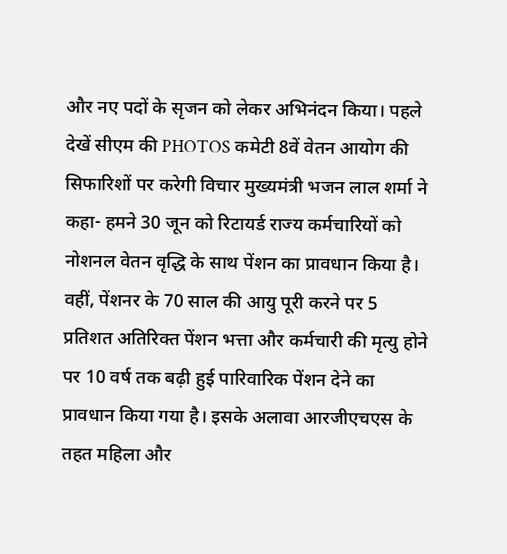और नए पदों के सृजन को लेकर अभिनंदन किया। पहले देखें सीएम की PHOTOS कमेटी 8वें वेतन आयोग की सिफारिशों पर करेगी विचार मुख्यमंत्री भजन लाल शर्मा ने कहा- हमने 30 जून को रिटायर्ड राज्य कर्मचारियों को नोशनल वेतन वृद्धि के साथ पेंशन का प्रावधान किया है। वहीं, पेंशनर के 70 साल की आयु पूरी करने पर 5 प्रतिशत अतिरिक्त पेंशन भत्ता और कर्मचारी की मृत्यु होने पर 10 वर्ष तक बढ़ी हुई पारिवारिक पेंशन देने का प्रावधान किया गया है। इसके अलावा आरजीएचएस के तहत महिला और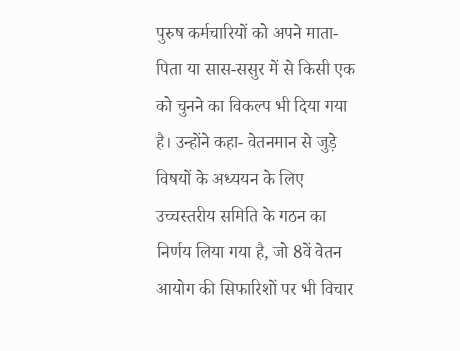पुरुष कर्मचारियों को अपने माता-पिता या सास-ससुर में से किसी एक को चुनने का विकल्प भी दिया गया है। उन्होंने कहा- वेतनमान से जुड़े विषयों के अध्ययन के लिए उच्चस्तरीय समिति के गठन का निर्णय लिया गया है, जो 8वें वेतन आयोग की सिफारिशों पर भी विचार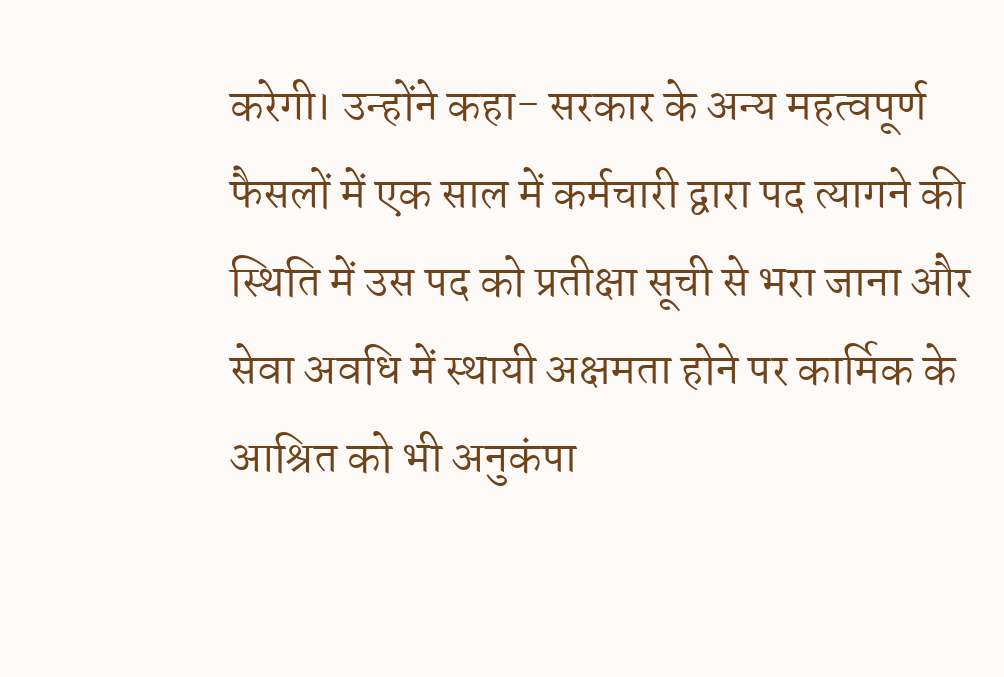करेगी। उन्होंने कहा- सरकार के अन्य महत्वपूर्ण फैसलों में एक साल में कर्मचारी द्वारा पद त्यागने की स्थिति में उस पद को प्रतीक्षा सूची से भरा जाना और सेवा अवधि में स्थायी अक्षमता होने पर कार्मिक के आश्रित को भी अनुकंपा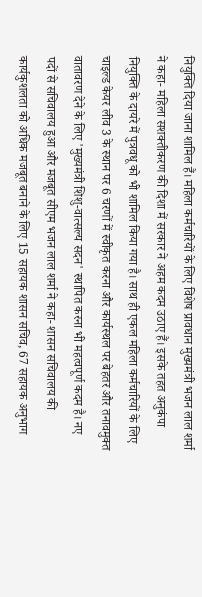नियुक्ति दिया जाना शामिल हैं। महिला कर्मचारियों के लिए विशेष प्रावधान मुख्यमंत्री भजन लाल शर्मा ने कहा- महिला सशक्तीकरण की दिशा में सरकार ने अहम कदम उठाए हैं। इसके तहत अनुकंपा नियुक्ति के दायरे में पुत्रवधू को भी शामिल किया गया है। साथ ही एकल महिला कर्मचारियों के लिए चाइल्ड केयर लीव 3 के स्थान पर 6 चरणों में स्वीकृत करना और कार्यस्थल पर बेहतर और तनावमुक्त वातावरण देने के लिए 'मुख्यमंत्री शिशु-वात्सल्य सदन' स्थापित करना भी महत्वपूर्ण कदम है। नए पदों से सचिवालय हुआ और मजबूत सीएम भजन लाल शर्मा ने कहा- शासन सचिवालय की कार्यकुशलता को अधिक मजबूत बनाने के लिए 15 सहायक शासन सचिव, 67 सहायक अनुभाग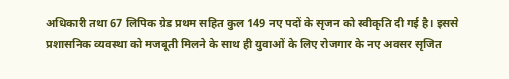अधिकारी तथा 67 लिपिक ग्रेड प्रथम सहित कुल 149 नए पदों के सृजन को स्वीकृति दी गई है। इससे प्रशासनिक व्यवस्था को मजबूती मिलने के साथ ही युवाओं के लिए रोजगार के नए अवसर सृजित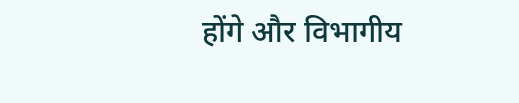होंगे और विभागीय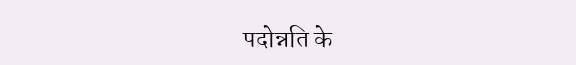पदोन्नति के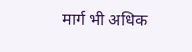मार्ग भी अधिक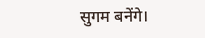सुगम बनेंगे।